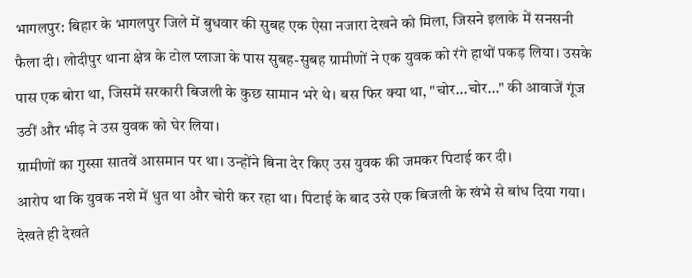भागलपुर: बिहार के भागलपुर जिले में बुधवार की सुबह एक ऐसा नजारा देखने को मिला, जिसने इलाके में सनसनी फैला दी। लोदीपुर थाना क्षेत्र के टोल प्लाजा के पास सुबह-सुबह ग्रामीणों ने एक युवक को रंगे हाथों पकड़ लिया। उसके पास एक बोरा था, जिसमें सरकारी बिजली के कुछ सामान भरे थे। बस फिर क्या था, "चोर...चोर..." की आवाजें गूंज उठीं और भीड़ ने उस युवक को घेर लिया।
ग्रामीणों का गुस्सा सातवें आसमान पर था। उन्होंने बिना देर किए उस युवक की जमकर पिटाई कर दी।
आरोप था कि युवक नशे में धुत था और चोरी कर रहा था। पिटाई के बाद उसे एक बिजली के खंभे से बांध दिया गया।
देखते ही देखते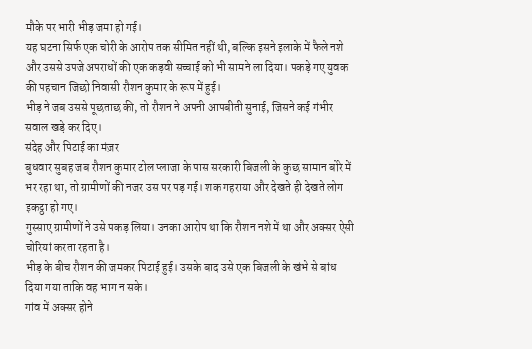मौके पर भारी भीड़ जमा हो गई।
यह घटना सिर्फ एक चोरी के आरोप तक सीमित नहीं थी, बल्कि इसने इलाके में फैले नशे और उससे उपजे अपराधों की एक कड़वी सच्चाई को भी सामने ला दिया। पकड़े गए युवक की पहचान जिछो निवासी रौशन कुमार के रूप में हुई।
भीड़ ने जब उससे पूछताछ की, तो रौशन ने अपनी आपबीती सुनाई, जिसने कई गंभीर सवाल खड़े कर दिए।
संदेह और पिटाई का मंज़र
बुधवार सुबह जब रौशन कुमार टोल प्लाजा के पास सरकारी बिजली के कुछ सामान बोरे में भर रहा था, तो ग्रामीणों की नजर उस पर पड़ गई। शक गहराया और देखते ही देखते लोग इकट्ठा हो गए।
गुस्साए ग्रामीणों ने उसे पकड़ लिया। उनका आरोप था कि रौशन नशे में था और अक्सर ऐसी चोरियां करता रहता है।
भीड़ के बीच रौशन की जमकर पिटाई हुई। उसके बाद उसे एक बिजली के खंभे से बांध दिया गया ताकि वह भाग न सके।
गांव में अक्सर होने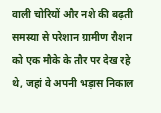वाली चोरियों और नशे की बढ़ती समस्या से परेशान ग्रामीण रौशन को एक मौके के तौर पर देख रहे थे, जहां वे अपनी भड़ास निकाल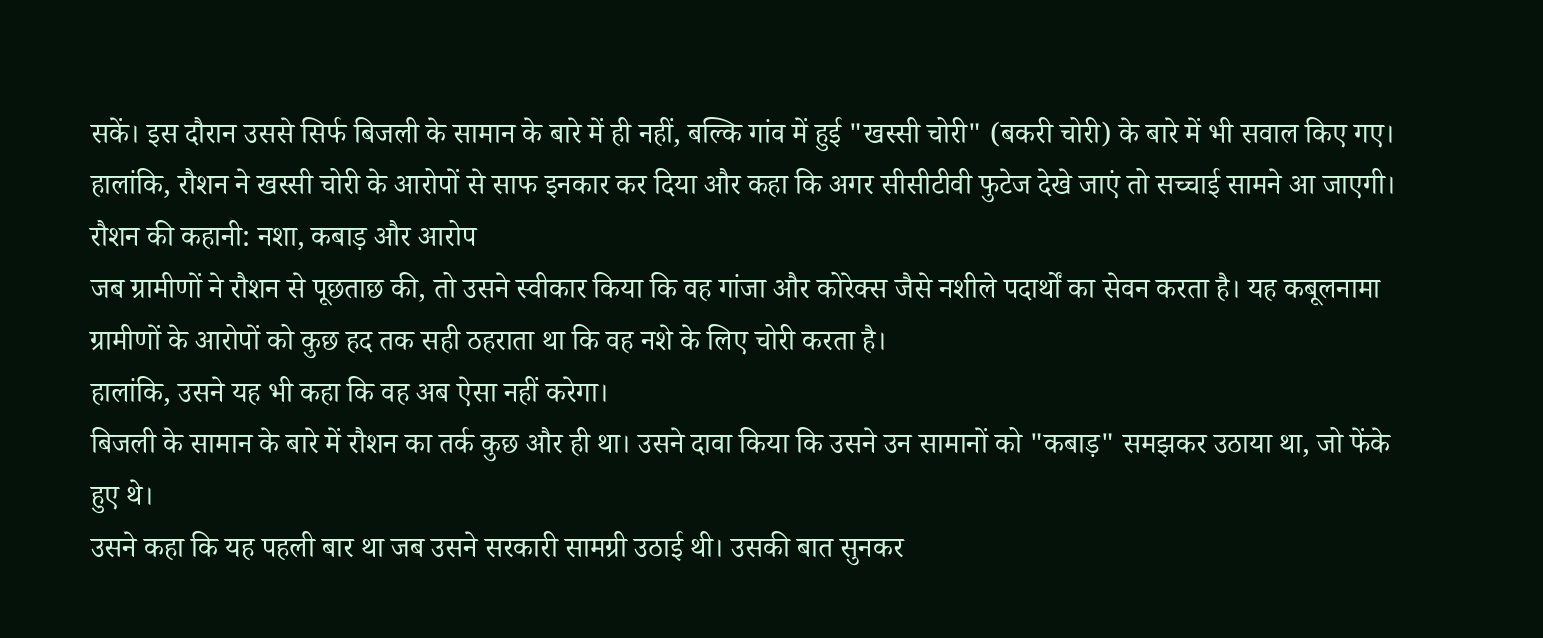सकें। इस दौरान उससे सिर्फ बिजली के सामान के बारे में ही नहीं, बल्कि गांव में हुई "खस्सी चोरी" (बकरी चोरी) के बारे में भी सवाल किए गए।
हालांकि, रौशन ने खस्सी चोरी के आरोपों से साफ इनकार कर दिया और कहा कि अगर सीसीटीवी फुटेज देखे जाएं तो सच्चाई सामने आ जाएगी।
रौशन की कहानी: नशा, कबाड़ और आरोप
जब ग्रामीणों ने रौशन से पूछताछ की, तो उसने स्वीकार किया कि वह गांजा और कोरेक्स जैसे नशीले पदार्थों का सेवन करता है। यह कबूलनामा ग्रामीणों के आरोपों को कुछ हद तक सही ठहराता था कि वह नशे के लिए चोरी करता है।
हालांकि, उसने यह भी कहा कि वह अब ऐसा नहीं करेगा।
बिजली के सामान के बारे में रौशन का तर्क कुछ और ही था। उसने दावा किया कि उसने उन सामानों को "कबाड़" समझकर उठाया था, जो फेंके हुए थे।
उसने कहा कि यह पहली बार था जब उसने सरकारी सामग्री उठाई थी। उसकी बात सुनकर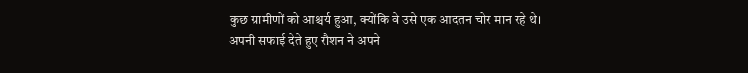कुछ ग्रामीणों को आश्चर्य हुआ, क्योंकि वे उसे एक आदतन चोर मान रहे थे।
अपनी सफाई देते हुए रौशन ने अपने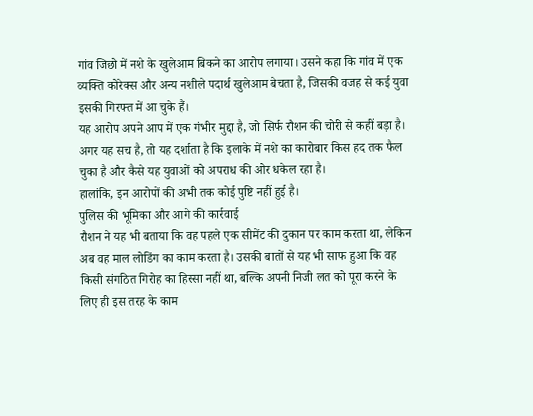गांव जिछो में नशे के खुलेआम बिकने का आरोप लगाया। उसने कहा कि गांव में एक व्यक्ति कोरेक्स और अन्य नशीले पदार्थ खुलेआम बेचता है, जिसकी वजह से कई युवा इसकी गिरफ्त में आ चुके हैं।
यह आरोप अपने आप में एक गंभीर मुद्दा है, जो सिर्फ रौशन की चोरी से कहीं बड़ा है। अगर यह सच है, तो यह दर्शाता है कि इलाके में नशे का कारोबार किस हद तक फैल चुका है और कैसे यह युवाओं को अपराध की ओर धकेल रहा है।
हालांकि, इन आरोपों की अभी तक कोई पुष्टि नहीं हुई है।
पुलिस की भूमिका और आगे की कार्रवाई
रौशन ने यह भी बताया कि वह पहले एक सीमेंट की दुकान पर काम करता था, लेकिन अब वह माल लोडिंग का काम करता है। उसकी बातों से यह भी साफ हुआ कि वह किसी संगठित गिरोह का हिस्सा नहीं था, बल्कि अपनी निजी लत को पूरा करने के लिए ही इस तरह के काम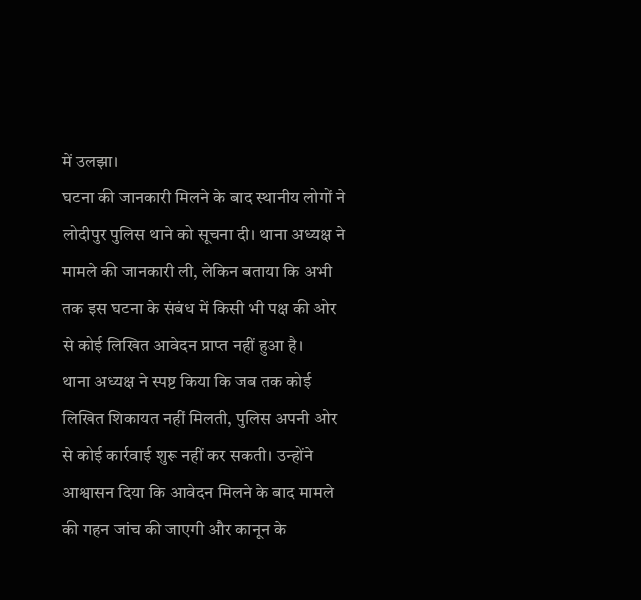में उलझा।
घटना की जानकारी मिलने के बाद स्थानीय लोगों ने लोदीपुर पुलिस थाने को सूचना दी। थाना अध्यक्ष ने मामले की जानकारी ली, लेकिन बताया कि अभी तक इस घटना के संबंध में किसी भी पक्ष की ओर से कोई लिखित आवेदन प्राप्त नहीं हुआ है।
थाना अध्यक्ष ने स्पष्ट किया कि जब तक कोई लिखित शिकायत नहीं मिलती, पुलिस अपनी ओर से कोई कार्रवाई शुरू नहीं कर सकती। उन्होंने आश्वासन दिया कि आवेदन मिलने के बाद मामले की गहन जांच की जाएगी और कानून के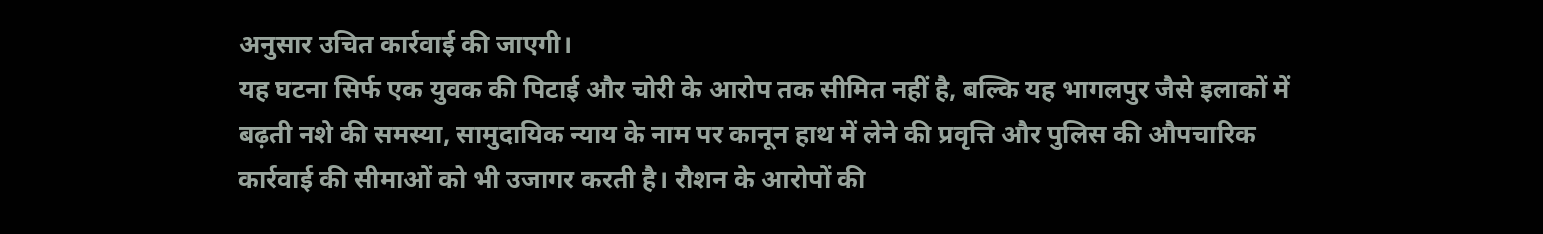अनुसार उचित कार्रवाई की जाएगी।
यह घटना सिर्फ एक युवक की पिटाई और चोरी के आरोप तक सीमित नहीं है, बल्कि यह भागलपुर जैसे इलाकों में बढ़ती नशे की समस्या, सामुदायिक न्याय के नाम पर कानून हाथ में लेने की प्रवृत्ति और पुलिस की औपचारिक कार्रवाई की सीमाओं को भी उजागर करती है। रौशन के आरोपों की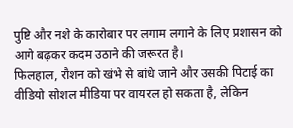पुष्टि और नशे के कारोबार पर लगाम लगाने के लिए प्रशासन को आगे बढ़कर कदम उठाने की जरूरत है।
फिलहाल, रौशन को खंभे से बांधे जाने और उसकी पिटाई का वीडियो सोशल मीडिया पर वायरल हो सकता है, लेकिन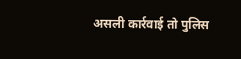असली कार्रवाई तो पुलिस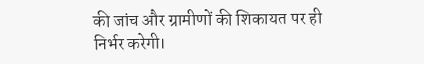की जांच और ग्रामीणों की शिकायत पर ही निर्भर करेगी।